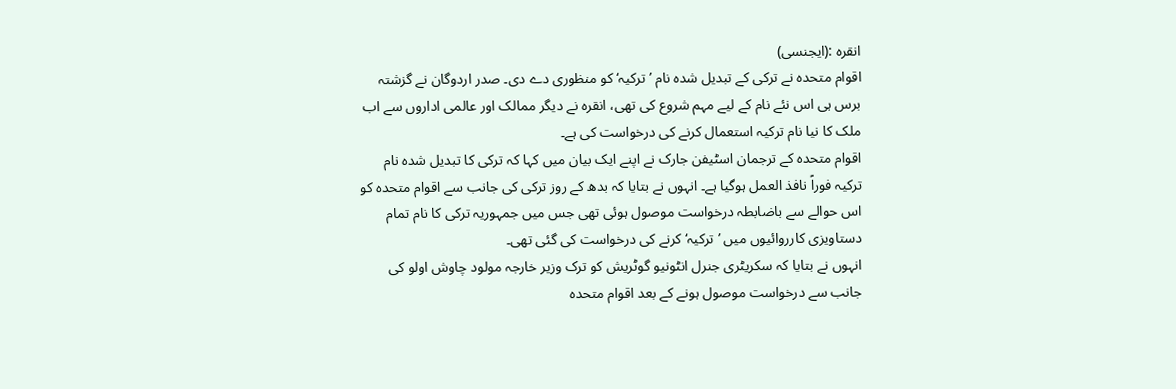انقرہ :(ایجنسی)
اقوام متحدہ نے ترکی کے تبدیل شدہ نام ’ترکیہ‘ کو منظوری دے دی۔ صدر اردوگان نے گزشتہ برس ہی اس نئے نام کے لیے مہم شروع کی تھی، انقرہ نے دیگر ممالک اور عالمی اداروں سے اب ملک کا نیا نام ترکیہ استعمال کرنے کی درخواست کی ہے۔
اقوام متحدہ کے ترجمان اسٹیفن جارک نے اپنے ایک بیان میں کہا کہ ترکی کا تبدیل شدہ نام ترکیہ فوراً نافذ العمل ہوگیا ہے۔ انہوں نے بتایا کہ بدھ کے روز ترکی کی جانب سے اقوام متحدہ کو اس حوالے سے باضابطہ درخواست موصول ہوئی تھی جس میں جمہوریہ ترکی کا نام تمام دستاویزی کارروائیوں میں ’ترکیہ‘ کرنے کی درخواست کی گئی تھی۔
انہوں نے بتایا کہ سکریٹری جنرل انٹونیو گوٹریش کو ترک وزیر خارجہ مولود چاوش اولو کی جانب سے درخواست موصول ہونے کے بعد اقوام متحدہ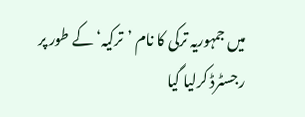میں جمہوریہ ترکی کا نام ’ترکیہ‘ کے طور پر رجسٹرڈ کرلیا گیا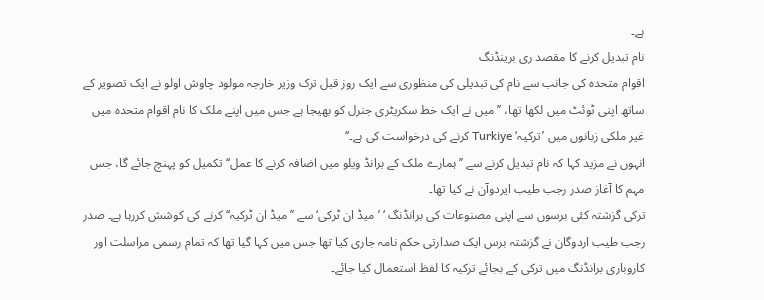ہے۔
نام تبدیل کرنے کا مقصد ری برینڈنگ
اقوام متحدہ کی جانب سے نام کی تبدیلی کی منظوری سے ایک روز قبل ترک وزیر خارجہ مولود چاوش اولو نے ایک تصویر کے ساتھ اپنی ٹوئٹ میں لکھا تھا، ’’میں نے ایک خط سکریٹری جنرل کو بھیجا ہے جس میں اپنے ملک کا نام اقوام متحدہ میں غیر ملکی زبانوں میں ’ترکیہ‘ Turkiye کرنے کی درخواست کی ہے۔‘‘
انہوں نے مزید کہا کہ نام تبدیل کرنے سے ’’ہمارے ملک کے برانڈ ویلو میں اضافہ کرنے کا عمل‘‘ تکمیل کو پہنچ جائے گا، جس مہم کا آغاز صدر رجب طیب ایردوآن نے کیا تھا۔
ترکی گزشتہ کئی برسوں سے اپنی مصنوعات کی برانڈنگ ‘ ’میڈ ان ٹرکی‘سے ’’میڈ ان ٹرکیہ‘‘ کرنے کی کوشش کررہا ہے۔ صدر رجب طیب اردوگان نے گزشتہ برس ایک صدارتی حکم نامہ جاری کیا تھا جس میں کہا گیا تھا کہ تمام رسمی مراسلت اور کاروباری برانڈنگ میں ترکی کے بجائے ترکیہ کا لفظ استعمال کیا جائے۔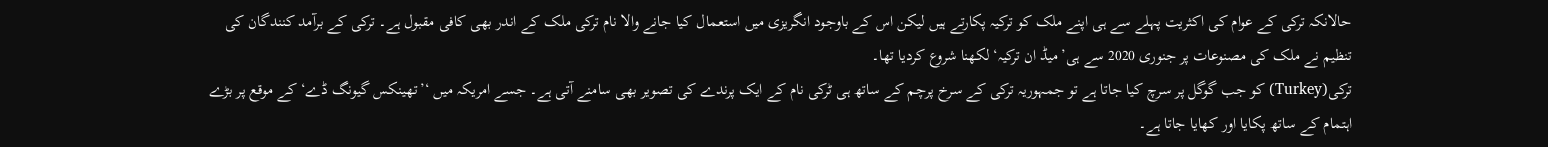حالانکہ ترکی کے عوام کی اکثریت پہلے سے ہی اپنے ملک کو ترکیہ پکارتے ہیں لیکن اس کے باوجود انگریزی میں استعمال کیا جانے والا نام ترکی ملک کے اندر بھی کافی مقبول ہے۔ ترکی کے برآمد کنندگان کی تنظیم نے ملک کی مصنوعات پر جنوری 2020 سے ہی’میڈ ان ترکیہ‘ لکھنا شروع کردیا تھا۔
ترکی(Turkey) کو جب گوگل پر سرچ کیا جاتا ہے تو جمہوریہ ترکی کے سرخ پرچم کے ساتھ ہی ٹرکی نام کے ایک پرندے کی تصویر بھی سامنے آتی ہے۔ جسے امریکہ میں ‘’تھینکس گیونگ ڈے‘ کے موقع پر بڑے اہتمام کے ساتھ پکایا اور کھایا جاتا ہے۔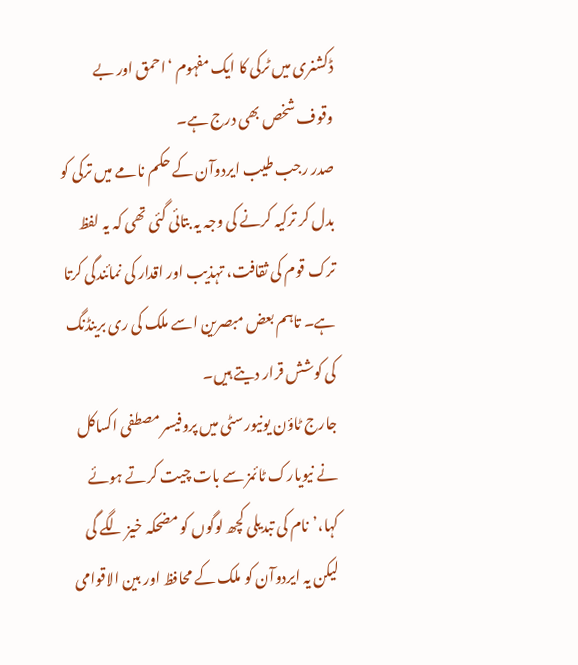ڈکشنری میں ٹرکی کا ایک مفہوم ‘احمق اور بے وقوف شخص بھی درج ہے۔
صدر رجب طیب ایردوآن کے حکم نامے میں ترکی کو بدل کر ترکیہ کرنے کی وجہ یہ بتائی گئی تھی کہ یہ لفظ ترک قوم کی ثقافت، تہذیب اور اقدار کی نمائندگی کرتا ہے۔ تاہم بعض مبصرین اسے ملک کی ری برینڈنگ کی کوشش قرار دیتے ہیں۔
جارج ٹاؤن یونیورسٹی میں پروفیسر مصطفی اکساکل نے نیویارک ٹائمز سے بات چیت کرتے ہوئے کہا،’نام کی تبدیلی کچھ لوگوں کو مضحکہ خیز لگے گی لیکن یہ ایردوآن کو ملک کے محافظ اور بین الاقوامی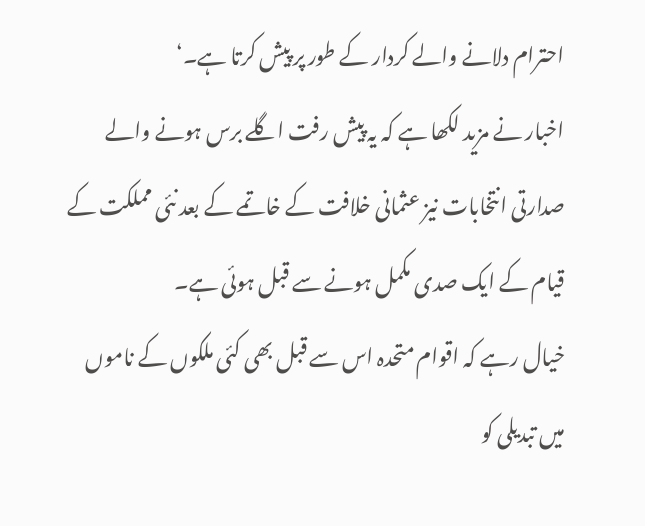احترام دلانے والے کردار کے طور پر پیش کرتا ہے۔‘
اخبار نے مزید لکھا ہے کہ یہ پیش رفت اگلے برس ہونے والے صدارتی انتخابات نیز عثمانی خلافت کے خاتمے کے بعد نئی مملکت کے قیام کے ایک صدی مکمل ہونے سے قبل ہوئی ہے۔
خیال رہے کہ اقوام متحدہ اس سے قبل بھی کئی ملکوں کے ناموں میں تبدیلی کو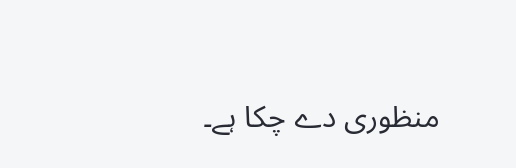منظوری دے چکا ہے۔